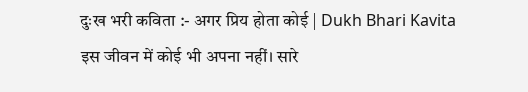दुःख भरी कविता :- अगर प्रिय होता कोई | Dukh Bhari Kavita
इस जीवन में कोई भी अपना नहीं। सारे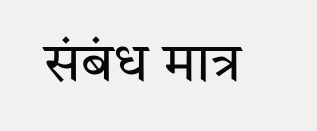संबंध मात्र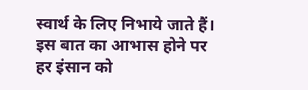स्वार्थ के लिए निभाये जाते हैं। इस बात का आभास होने पर हर इंसान को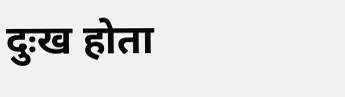दुःख होता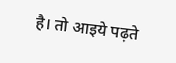है। तो आइये पढ़ते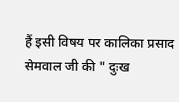हैं इसी विषय पर कालिका प्रसाद सेमवाल जी की " दुःख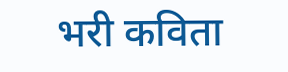भरी कविता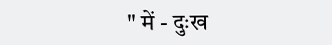" में - दुःख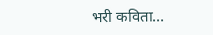भरी कविता…